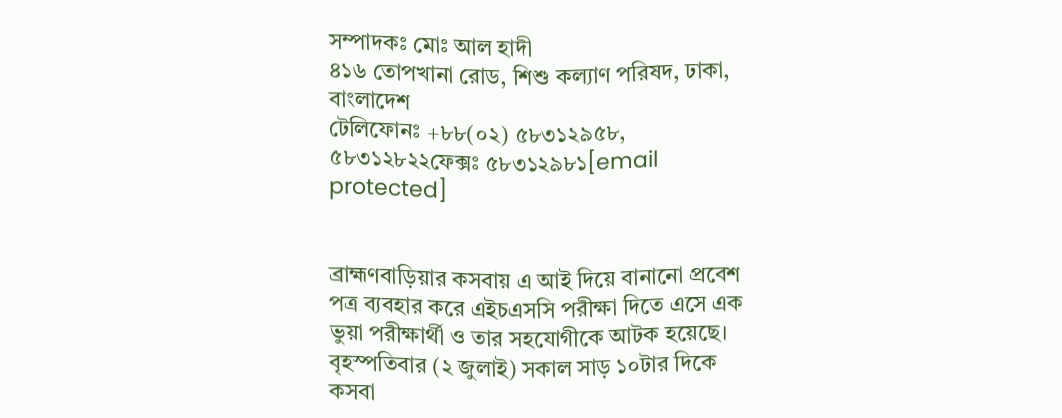সম্পাদকঃ মোঃ আল হাদী
৪১৬ তোপখানা রোড, শিশু কল্যাণ পরিষদ, ঢাকা, বাংলাদেশ
টেলিফোনঃ +৮৮(০২) ৫৮৩১২৯৫৮, ৫৮৩১২৮২২ফেক্সঃ ৫৮৩১২৯৮১[email protected]


ব্রাহ্মণবাড়িয়ার কসবায় এ আই দিয়ে বানানো প্রবেশ পত্র ব্যবহার করে এইচএসসি পরীক্ষা দিতে এসে এক ভুয়া পরীক্ষার্থী ও তার সহযোগীকে আটক হয়েছে।
বৃহস্পতিবার (২ জুলাই) সকাল সাড় ১০টার দিকে কসবা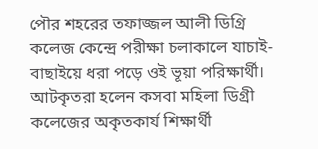পৌর শহরের তফাজ্জল আলী ডিগ্রি কলেজ কেন্দ্রে পরীক্ষা চলাকালে যাচাই-বাছাইয়ে ধরা পড়ে ওই ভূয়া পরিক্ষার্থী। আটকৃতরা হলেন কসবা মহিলা ডিগ্রী কলেজের অকৃতকার্য শিক্ষার্থী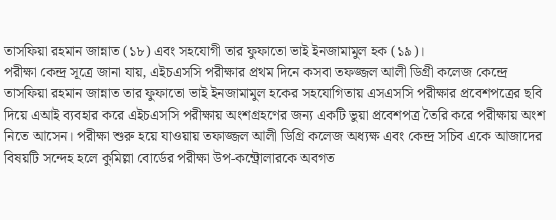তাসফিয়া রহমান জান্নাত (১৮) এবং সহযোগী তার ফুফাতো ভাই ইনজামামুল হক (১৯)।
পরীক্ষা কেন্দ্র সূত্রে জানা যায়, এইচএসসি পরীক্ষার প্রথম দিনে কসবা তফজ্জল আলী ডিগ্রী কলেজ কেন্দ্রে তাসফিয়া রহমান জান্নাত তার ফুফাতো ভাই ইনজামামুল হকের সহযোগিতায় এসএসসি পরীক্ষার প্রবেশপত্রের ছবি দিয়ে এআই ব্যবহার করে এইচএসসি পরীক্ষায় অংশগ্রহণের জন্য একটি ভুয়া প্রবেশপত্র তৈরি করে পরীক্ষায় অংশ নিতে আসেন। পরীক্ষা শুরু হয়ে যাওয়ায় তফাজ্জল আলী ডিগ্রি কলেজ অধ্যক্ষ এবং কেন্দ্র সচিব একে আজাদের বিষয়টি সন্দেহ হলে কুমিল্লা বোর্ডের পরীক্ষা উপ-কন্ট্রোলারকে অবগত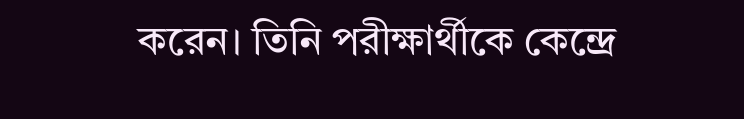করেন। তিনি পরীক্ষার্থীকে কেন্দ্রে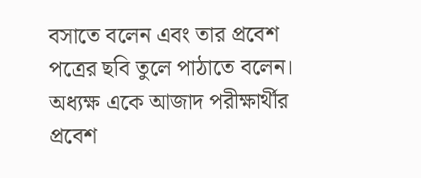বসাতে বলেন এবং তার প্রবেশ পত্রের ছবি তুলে পাঠাতে বলেন।
অধ্যক্ষ একে আজাদ পরীক্ষার্থীর প্রবেশ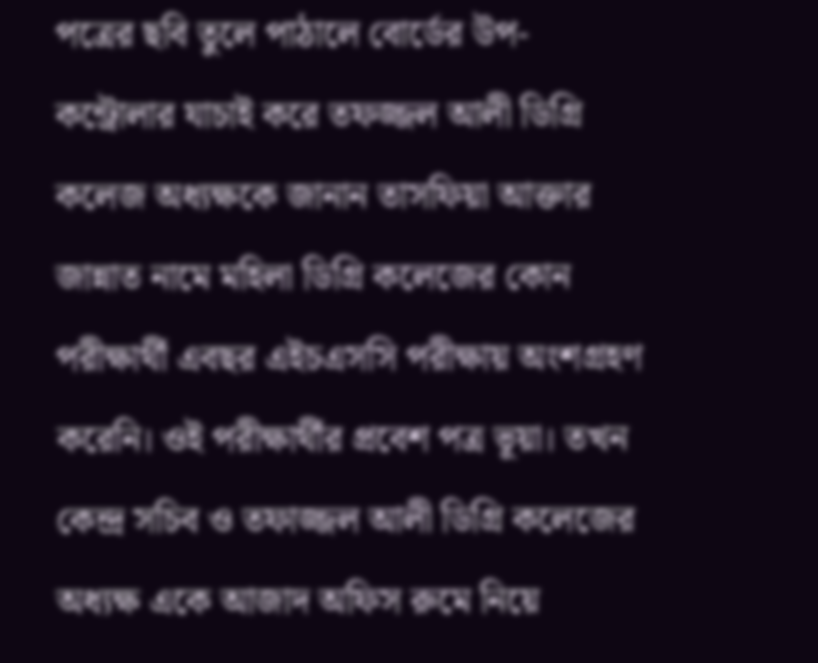পত্রের ছবি তুলে পাঠালে বোর্ডের উপ- কন্ট্রোলার যাচাই করে তফজ্জল আলী ডিগ্রি কলেজ অধ্যক্ষকে জানান তাসফিয়া আক্তার জান্নাত নামে মহিলা ডিগ্রি কলেজের কোন পরীক্ষার্থী এবছর এইচএসসি পরীক্ষায় অংশগ্রহণ করেনি। ওই পরীক্ষার্থীর প্রবেশ পত্র ভূয়া। তখন কেন্দ্র সচিব ও তফাজ্জল আলী ডিগ্রি কলেজের অধ্যক্ষ একে আজাদ অফিস রুমে নিয়ে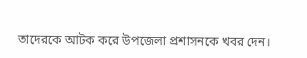তাদেরকে আটক করে উপজেলা প্রশাসনকে খবর দেন।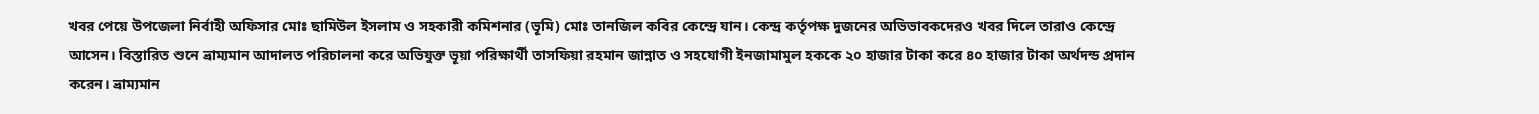খবর পেয়ে উপজেলা নির্বাহী অফিসার মোঃ ছামিউল ইসলাম ও সহকারী কমিশনার (ভূমি) মোঃ তানজিল কবির কেন্দ্রে যান। কেন্দ্র কর্তৃপক্ষ দুজনের অভিভাবকদেরও খবর দিলে তারাও কেন্দ্রে আসেন। বিস্তারিত শুনে ভ্রাম্যমান আদালত পরিচালনা করে অভিযুক্ত ভূয়া পরিক্ষার্থী তাসফিয়া রহমান জান্নাত ও সহযোগী ইনজামামুল হককে ২০ হাজার টাকা করে ৪০ হাজার টাকা অর্থদন্ড প্রদান করেন। ভ্রাম্যমান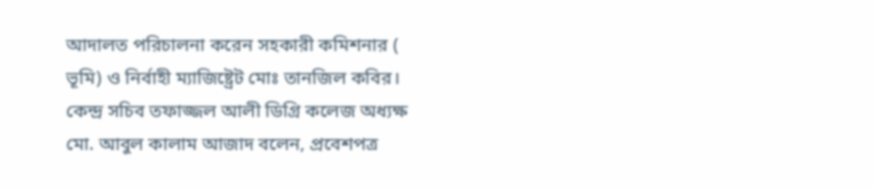আদালত পরিচালনা করেন সহকারী কমিশনার ( ভূমি) ও নির্বাহী ম্যাজিষ্ট্রেট মোঃ তানজিল কবির।
কেন্দ্র সচিব তফাজ্জল আলী ডিগ্রি কলেজ অধ্যক্ষ মো. আবুল কালাম আজাদ বলেন, প্রবেশপত্র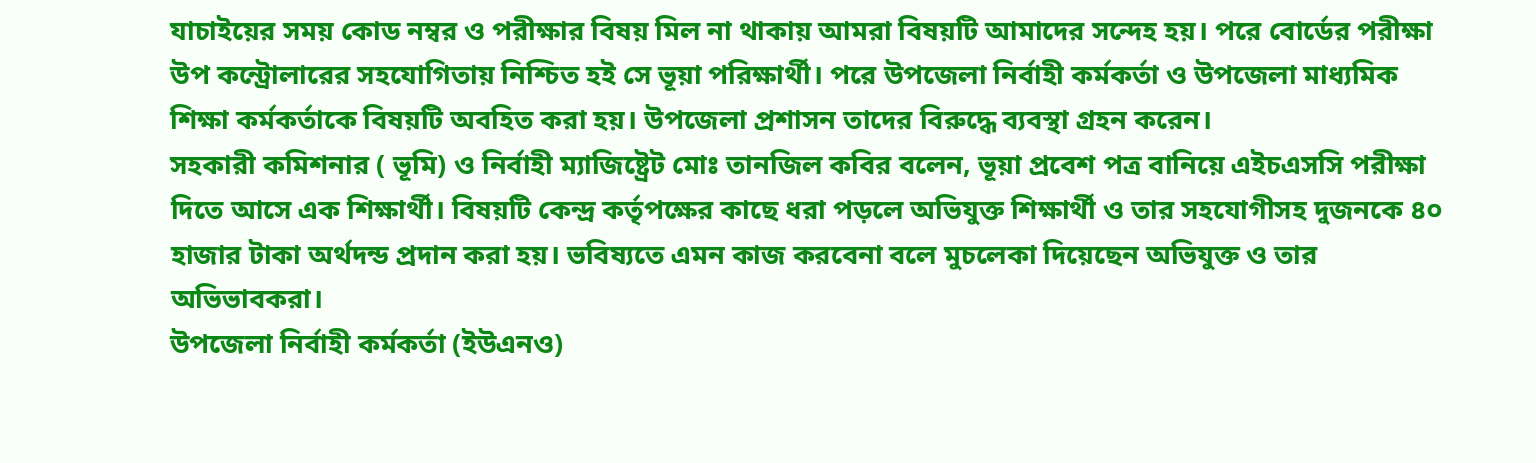যাচাইয়ের সময় কোড নম্বর ও পরীক্ষার বিষয় মিল না থাকায় আমরা বিষয়টি আমাদের সন্দেহ হয়। পরে বোর্ডের পরীক্ষা উপ কন্ট্রোলারের সহযোগিতায় নিশ্চিত হই সে ভূয়া পরিক্ষার্থী। পরে উপজেলা নির্বাহী কর্মকর্তা ও উপজেলা মাধ্যমিক শিক্ষা কর্মকর্তাকে বিষয়টি অবহিত করা হয়। উপজেলা প্রশাসন তাদের বিরুদ্ধে ব্যবস্থা গ্রহন করেন।
সহকারী কমিশনার ( ভূমি) ও নির্বাহী ম্যাজিষ্ট্রেট মোঃ তানজিল কবির বলেন, ভূয়া প্রবেশ পত্র বানিয়ে এইচএসসি পরীক্ষা দিতে আসে এক শিক্ষার্থী। বিষয়টি কেন্দ্র কর্তৃপক্ষের কাছে ধরা পড়লে অভিযুক্ত শিক্ষার্থী ও তার সহযোগীসহ দুজনকে ৪০ হাজার টাকা অর্থদন্ড প্রদান করা হয়। ভবিষ্যতে এমন কাজ করবেনা বলে মুচলেকা দিয়েছেন অভিযুক্ত ও তার অভিভাবকরা।
উপজেলা নির্বাহী কর্মকর্তা (ইউএনও)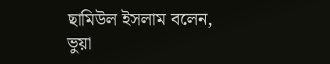ছামিউল ইসলাম বলেন, ভুয়া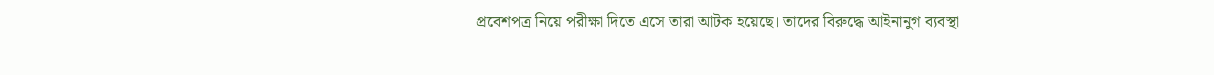প্রবেশপত্র নিয়ে পরীক্ষা দিতে এসে তারা আটক হয়েছে। তাদের বিরুদ্ধে আইনানুগ ব্যবস্থা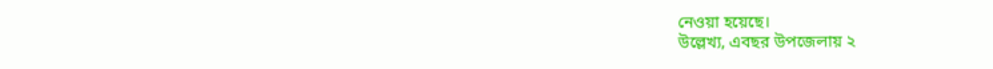নেওয়া হয়েছে।
উল্লেখ্য, এবছর উপজেলায় ২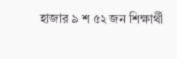হাজার ৯ শ ৫২ জন শিক্ষার্থী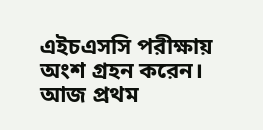এইচএসসি পরীক্ষায় অংশ গ্রহন করেন। আজ প্রথম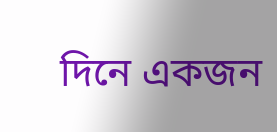দিনে একজন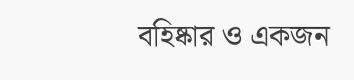বহিষ্কার ও একজন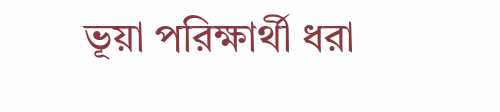ভূয়া পরিক্ষার্থী ধরা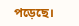পড়েছে।